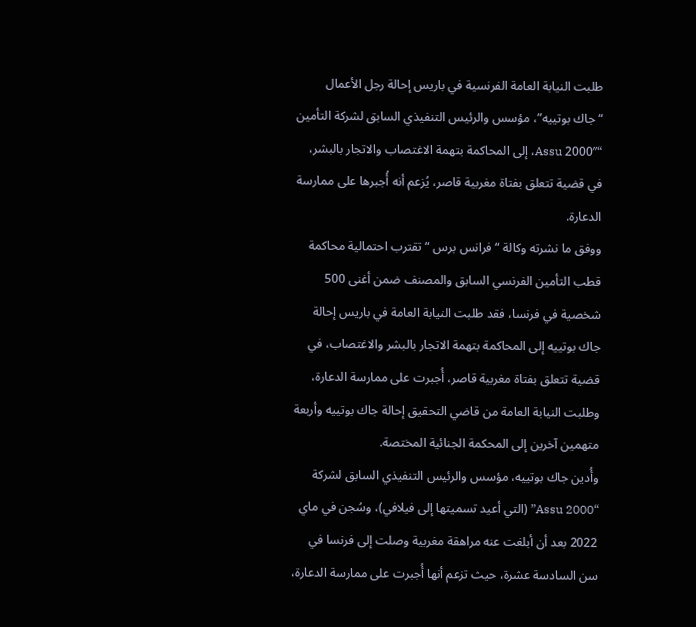طلبت النيابة العامة الفرنسية في باريس إحالة رجل الأعمال “جاك بوتييه”، مؤسس والرئيس التنفيذي السابق لشركة التأمين “Assu 2000″، إلى المحاكمة بتهمة الاغتصاب والاتجار بالبشر، في قضية تتعلق بفتاة مغربية قاصر، يُزعم أنه أُجبرها على ممارسة الدعارة.
ووفق ما نشرته وكالة “ فرانس برس “ تقترب احتمالية محاكمة قطب التأمين الفرنسي السابق والمصنف ضمن أغنى 500 شخصية في فرنسا، فقد طلبت النيابة العامة في باريس إحالة جاك بوتييه إلى المحاكمة بتهمة الاتجار بالبشر والاغتصاب، في قضية تتعلق بفتاة مغربية قاصر، أُجبرت على ممارسة الدعارة، وطلبت النيابة العامة من قاضي التحقيق إحالة جاك بوتييه وأربعة متهمين آخرين إلى المحكمة الجنائية المختصة.
وأُدين جاك بوتييه، مؤسس والرئيس التنفيذي السابق لشركة “Assu 2000” (التي أعيد تسميتها إلى فيلافي)، وسُجن في ماي 2022 بعد أن أبلغت عنه مراهقة مغربية وصلت إلى فرنسا في سن السادسة عشرة، حيث تزعم أنها أُجبرت على ممارسة الدعارة،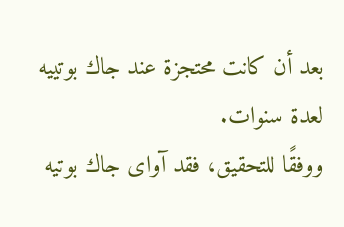بعد أن كانت محتجزة عند جاك بوتييه لعدة سنوات.
ووفقًا للتحقيق، فقد آواى جاك بوتيه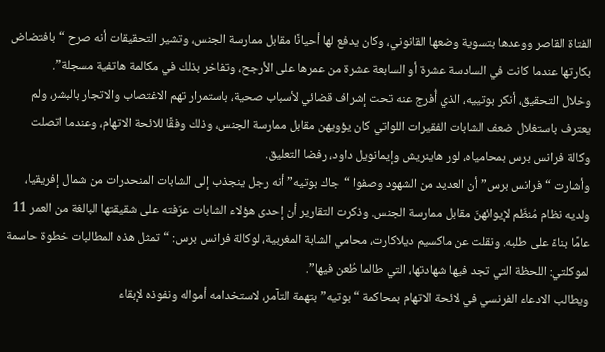الفتاة القاصر ووعدها بتسوية وضعها القانوني، وكان يدفع لها أحيانًا مقابل ممارسة الجنس، وتشير التحقيقات أنه صرح “بافتضاض بكارتها عندما كانت في السادسة عشرة أو السابعة عشرة من عمرها على الأرجح، وتفاخر بذلك في مكالمة هاتفية مسجلة”.
وخلال التحقيق، أنكر بوتييه، الذي أُفرج عنه تحت إشراف قضائي لأسباب صحية، باستمرار تهم الاغتصاب والاتجار بالبشر، ولم يعترف باستغلال ضعف الشابات الفقيرات اللواتي كان يؤويهن مقابل ممارسة الجنس، وذلك وفقًا للائحة الاتهام، وعندما اتصلت وكالة فرانس برس بمحامياه، لور هاينريش وإيمانويل داود، رفضا التعليق.
وأشارت “فرانس برس” أن العديد من الشهود وصفوا “جاك بوتيه” أنه رجل ينجذب إلى الشابات المنحدرات من شمال إفريقيا، ولديه نظام مُنظّم لإيوائهنّ مقابل ممارسة الجنس. وذكرت التقارير أن إحدى هؤلاء الشابات عرّفته على شقيقتها البالغة من العمر 11 عامًا بناءً على طلبه. ونقلت عن ماكسيم ديلاكارت، محامي الشابة المغربية، لوكالة فرانس برس: “تمثل هذه المطالبات خطوة حاسمة لموكلتي: اللحظة التي تجد فيها شهادتها، التي طالما طُعن فيها”.
ويطالب الادعاء الفرنسي في لائحة الاتهام بمحاكمة “بوتيه” بتهمة التآمر، لاستخدامه أمواله ونفوذه لإبقاء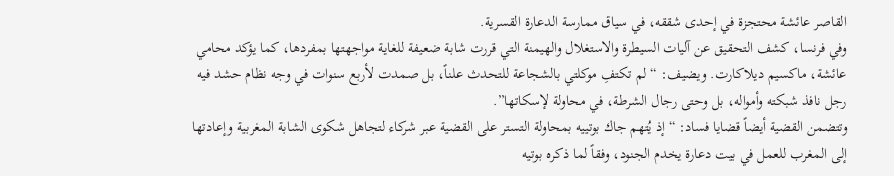القاصر عائشة محتجزة في إحدى شققه، في سياق ممارسة الدعارة القسرية.
وفي فرنسا، كشف التحقيق عن آليات السيطرة والاستغلال والهيمنة التي قررت شابة ضعيفة للغاية مواجهتها بمفردها، كما يؤكد محامي عائشة، ماكسيم ديلاكارت. ويضيف: “لم تكتفِ موكلتي بالشجاعة للتحدث علناً، بل صمدت لأربع سنوات في وجه نظام حشد فيه رجل نافذ شبكته وأمواله، بل وحتى رجال الشرطة، في محاولة لإسكاتها”.
وتتضمن القضية أيضاً قضايا فساد: “إذ يُتهم جاك بوتييه بمحاولة التستر على القضية عبر شركاء لتجاهل شكوى الشابة المغربية وإعادتها إلى المغرب للعمل في بيت دعارة يخدم الجنود، وفقاً لما ذكره بوتيه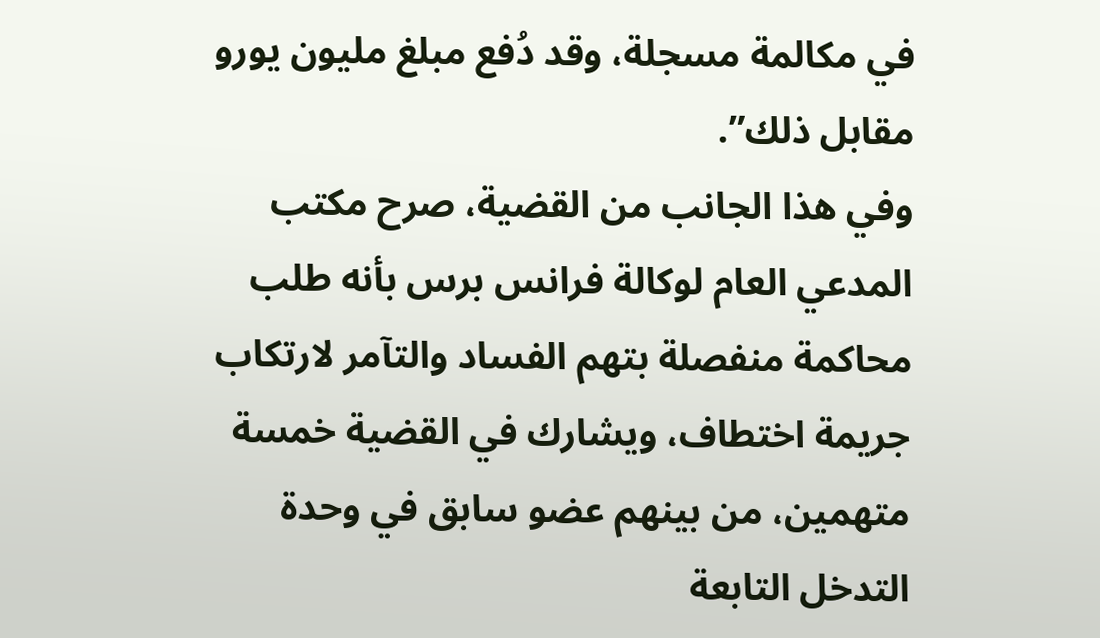في مكالمة مسجلة، وقد دُفع مبلغ مليون يورو مقابل ذلك”.
وفي هذا الجانب من القضية، صرح مكتب المدعي العام لوكالة فرانس برس بأنه طلب محاكمة منفصلة بتهم الفساد والتآمر لارتكاب جريمة اختطاف، ويشارك في القضية خمسة متهمين، من بينهم عضو سابق في وحدة التدخل التابعة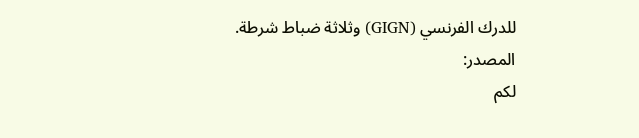للدرك الفرنسي (GIGN) وثلاثة ضباط شرطة.
المصدر:
لكم